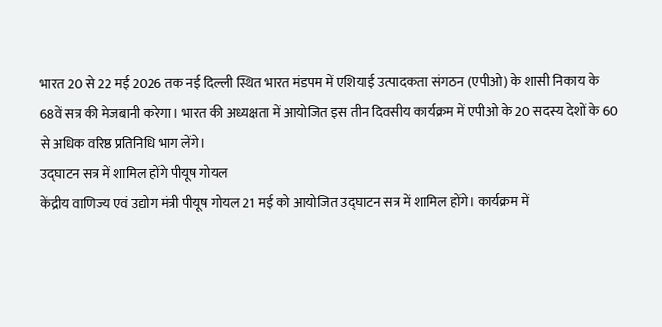भारत 20 से 22 मई 2026 तक नई दिल्ली स्थित भारत मंडपम में एशियाई उत्पादकता संगठन (एपीओ) के शासी निकाय के 68वें सत्र की मेजबानी करेगा। भारत की अध्यक्षता में आयोजित इस तीन दिवसीय कार्यक्रम में एपीओ के 20 सदस्य देशों के 60 से अधिक वरिष्ठ प्रतिनिधि भाग लेंगे।
उद्घाटन सत्र में शामिल होंगे पीयूष गोयल
केंद्रीय वाणिज्य एवं उद्योग मंत्री पीयूष गोयल 21 मई को आयोजित उद्घाटन सत्र में शामिल होंगे। कार्यक्रम में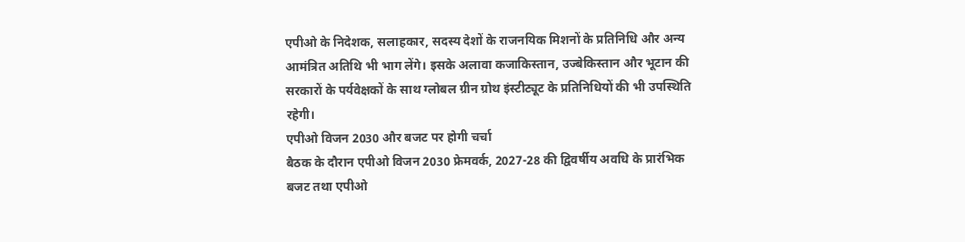एपीओ के निदेशक, सलाहकार, सदस्य देशों के राजनयिक मिशनों के प्रतिनिधि और अन्य आमंत्रित अतिथि भी भाग लेंगे। इसके अलावा कजाकिस्तान, उज्बेकिस्तान और भूटान की सरकारों के पर्यवेक्षकों के साथ ग्लोबल ग्रीन ग्रोथ इंस्टीट्यूट के प्रतिनिधियों की भी उपस्थिति रहेगी।
एपीओ विजन 2030 और बजट पर होगी चर्चा
बैठक के दौरान एपीओ विजन 2030 फ्रेमवर्क, 2027-28 की द्विवर्षीय अवधि के प्रारंभिक बजट तथा एपीओ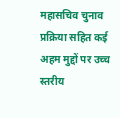महासचिव चुनाव प्रक्रिया सहित कई अहम मुद्दों पर उच्च स्तरीय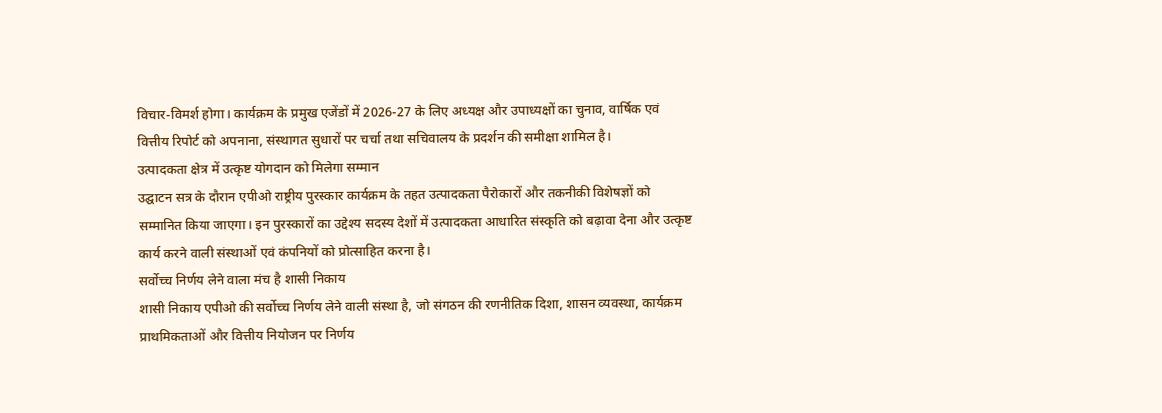विचार-विमर्श होगा। कार्यक्रम के प्रमुख एजेंडों में 2026-27 के लिए अध्यक्ष और उपाध्यक्षों का चुनाव, वार्षिक एवं वित्तीय रिपोर्ट को अपनाना, संस्थागत सुधारों पर चर्चा तथा सचिवालय के प्रदर्शन की समीक्षा शामिल है।
उत्पादकता क्षेत्र में उत्कृष्ट योगदान को मिलेगा सम्मान
उद्घाटन सत्र के दौरान एपीओ राष्ट्रीय पुरस्कार कार्यक्रम के तहत उत्पादकता पैरोकारों और तकनीकी विशेषज्ञों को सम्मानित किया जाएगा। इन पुरस्कारों का उद्देश्य सदस्य देशों में उत्पादकता आधारित संस्कृति को बढ़ावा देना और उत्कृष्ट कार्य करने वाली संस्थाओं एवं कंपनियों को प्रोत्साहित करना है।
सर्वोच्च निर्णय लेने वाला मंच है शासी निकाय
शासी निकाय एपीओ की सर्वोच्च निर्णय लेने वाली संस्था है, जो संगठन की रणनीतिक दिशा, शासन व्यवस्था, कार्यक्रम प्राथमिकताओं और वित्तीय नियोजन पर निर्णय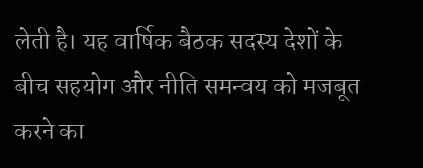लेती है। यह वार्षिक बैठक सदस्य देशों के बीच सहयोग और नीति समन्वय को मजबूत करने का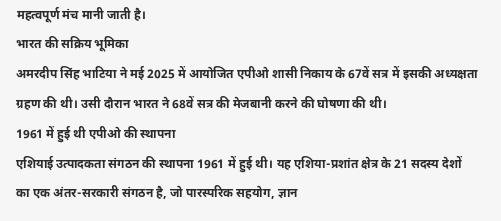महत्वपूर्ण मंच मानी जाती है।
भारत की सक्रिय भूमिका
अमरदीप सिंह भाटिया ने मई 2025 में आयोजित एपीओ शासी निकाय के 67वें सत्र में इसकी अध्यक्षता ग्रहण की थी। उसी दौरान भारत ने 68वें सत्र की मेजबानी करने की घोषणा की थी।
1961 में हुई थी एपीओ की स्थापना
एशियाई उत्पादकता संगठन की स्थापना 1961 में हुई थी। यह एशिया-प्रशांत क्षेत्र के 21 सदस्य देशों का एक अंतर-सरकारी संगठन है, जो पारस्परिक सहयोग, ज्ञान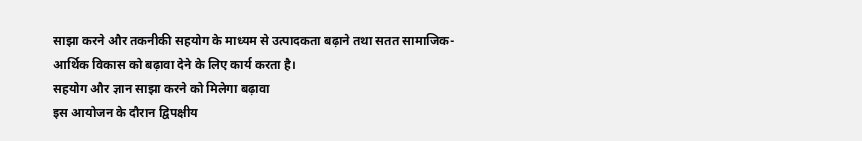साझा करने और तकनीकी सहयोग के माध्यम से उत्पादकता बढ़ाने तथा सतत सामाजिक-आर्थिक विकास को बढ़ावा देने के लिए कार्य करता है।
सहयोग और ज्ञान साझा करने को मिलेगा बढ़ावा
इस आयोजन के दौरान द्विपक्षीय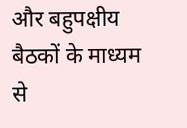और बहुपक्षीय बैठकों के माध्यम से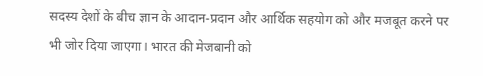सदस्य देशों के बीच ज्ञान के आदान-प्रदान और आर्थिक सहयोग को और मजबूत करने पर भी जोर दिया जाएगा। भारत की मेजबानी को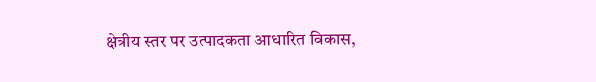क्षेत्रीय स्तर पर उत्पादकता आधारित विकास,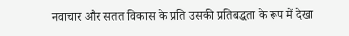नवाचार और सतत विकास के प्रति उसकी प्रतिबद्धता के रूप में देखा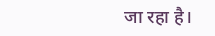जा रहा है।